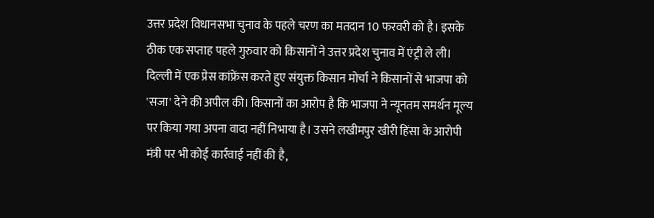उत्तर प्रदेश विधानसभा चुनाव के पहले चरण का मतदान 10 फरवरी को है। इसके ठीक एक सप्ताह पहले गुरुवार को किसानों ने उत्तर प्रदेश चुनाव में एंट्री ले ली। दिल्ली में एक प्रेस कांफ्रेंस करते हुए संयुक्त किसान मोर्चा ने किसानों से भाजपा को 'सजा' देने की अपील की। किसानों का आरोप है कि भाजपा ने न्यूनतम समर्थन मूल्य पर किया गया अपना वादा नहीं निभाया है। उसने लखीमपुर खीरी हिंसा के आरोपी मंत्री पर भी कोई कार्रवाई नहीं की है,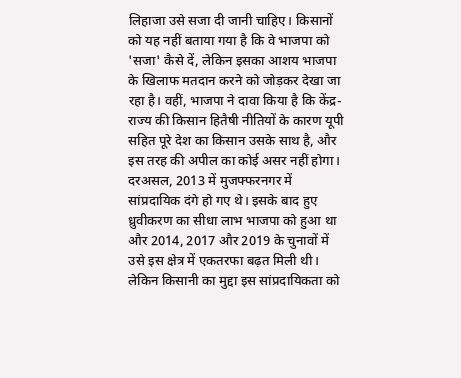लिहाजा उसे सजा दी जानी चाहिए। किसानों को यह नहीं बताया गया है कि वे भाजपा को 'सजा' कैसे दें, लेकिन इसका आशय भाजपा के खिलाफ मतदान करने को जोड़कर देखा जा रहा है। वहीं, भाजपा ने दावा किया है कि केंद्र-राज्य की किसान हितैषी नीतियों के कारण यूपी सहित पूरे देश का किसान उसके साथ है, और इस तरह की अपील का कोई असर नहीं होगा।
दरअसल, 2013 में मुजफ्फरनगर में सांप्रदायिक दंगे हो गए थे। इसके बाद हुए ध्रुवीकरण का सीधा लाभ भाजपा को हुआ था और 2014, 2017 और 2019 के चुनावों में उसे इस क्षेत्र में एकतरफा बढ़त मिली थी। लेकिन किसानी का मुद्दा इस सांप्रदायिकता को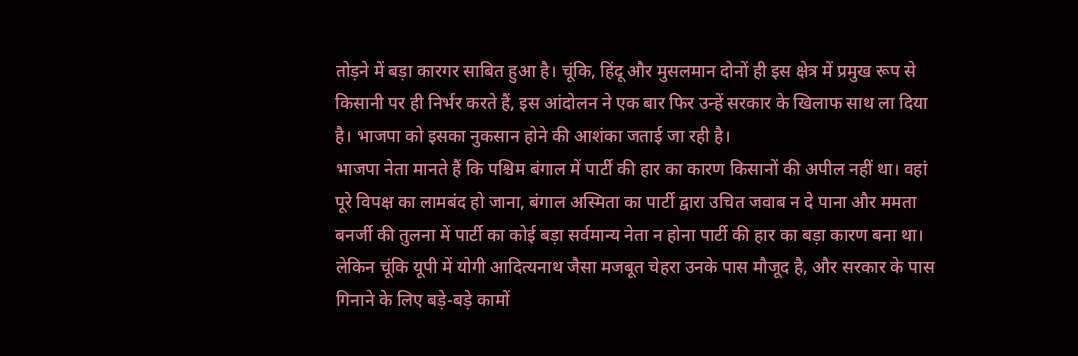तोड़ने में बड़ा कारगर साबित हुआ है। चूंकि, हिंदू और मुसलमान दोनों ही इस क्षेत्र में प्रमुख रूप से किसानी पर ही निर्भर करते हैं, इस आंदोलन ने एक बार फिर उन्हें सरकार के खिलाफ साथ ला दिया है। भाजपा को इसका नुकसान होने की आशंका जताई जा रही है।
भाजपा नेता मानते हैं कि पश्चिम बंगाल में पार्टी की हार का कारण किसानों की अपील नहीं था। वहां पूरे विपक्ष का लामबंद हो जाना, बंगाल अस्मिता का पार्टी द्वारा उचित जवाब न दे पाना और ममता बनर्जी की तुलना में पार्टी का कोई बड़ा सर्वमान्य नेता न होना पार्टी की हार का बड़ा कारण बना था। लेकिन चूंकि यूपी में योगी आदित्यनाथ जैसा मजबूत चेहरा उनके पास मौजूद है, और सरकार के पास गिनाने के लिए बड़े-बड़े कामों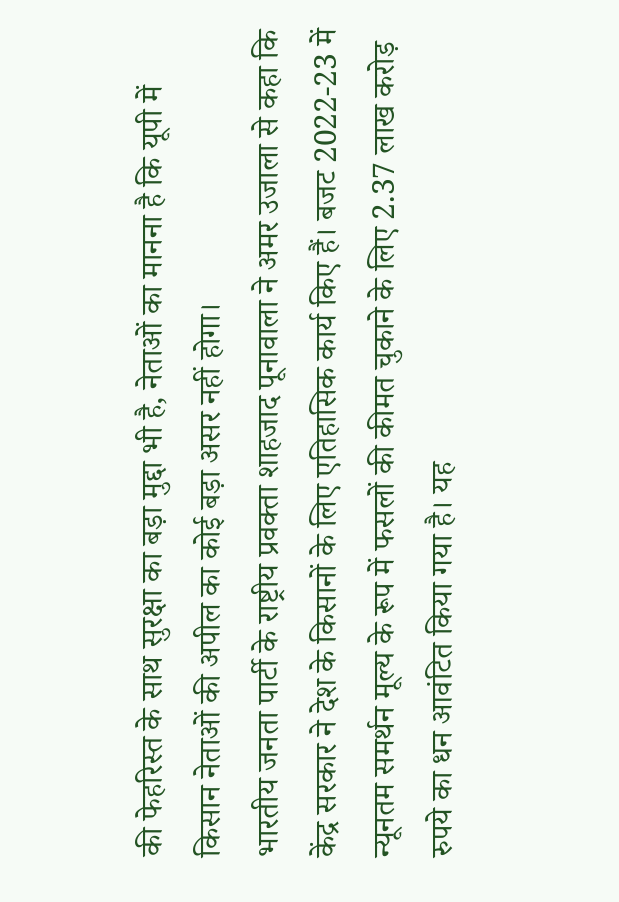की फेहरिस्त के साथ सुरक्षा का बड़ा मुद्दा भी है, नेताओं का मानना है कि यूपी में किसान नेताओं की अपील का कोई बड़ा असर नहीं होगा।
भारतीय जनता पार्टी के राष्ट्रीय प्रवक्ता शाहजाद पूनावाला ने अमर उजाला से कहा कि केंद्र सरकार ने देश के किसानों के लिए एतिहासिक कार्य किए हैं। बजट 2022-23 में न्यूनतम समर्थन मूल्य के रूप में फसलों की कीमत चुकाने के लिए 2.37 लाख करोड़ रुपये का धन आवंटित किया गया है। यह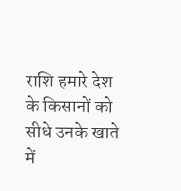राशि हमारे देश के किसानों को सीधे उनके खाते में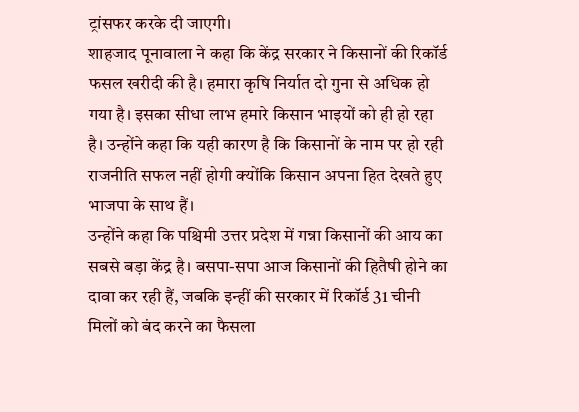ट्रांसफर करके दी जाएगी।
शाहजाद पूनावाला ने कहा कि केंद्र सरकार ने किसानों की रिकॉर्ड फसल खरीदी की है। हमारा कृषि निर्यात दो गुना से अधिक हो गया है। इसका सीधा लाभ हमारे किसान भाइयों को ही हो रहा है। उन्होंने कहा कि यही कारण है कि किसानों के नाम पर हो रही राजनीति सफल नहीं होगी क्योंकि किसान अपना हित देखते हुए भाजपा के साथ हैं।
उन्होंने कहा कि पश्चिमी उत्तर प्रदेश में गन्ना किसानों की आय का सबसे बड़ा केंद्र है। बसपा-सपा आज किसानों की हितैषी होने का दावा कर रही हैं, जबकि इन्हीं की सरकार में रिकॉर्ड 31 चीनी मिलों को बंद करने का फैसला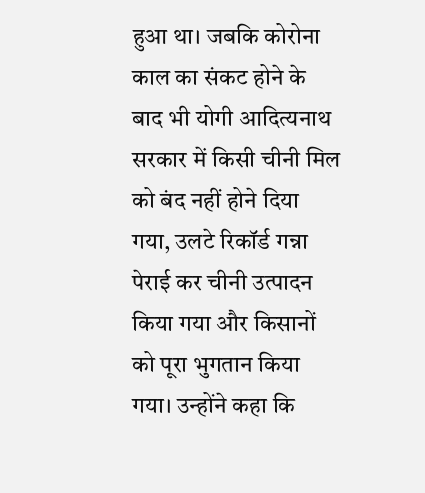हुआ था। जबकि कोरोना काल का संकट होने के बाद भी योगी आदित्यनाथ सरकार में किसी चीनी मिल को बंद नहीं होने दिया गया, उलटे रिकॉर्ड गन्ना पेराई कर चीनी उत्पादन किया गया और किसानों को पूरा भुगतान किया गया। उन्होंने कहा कि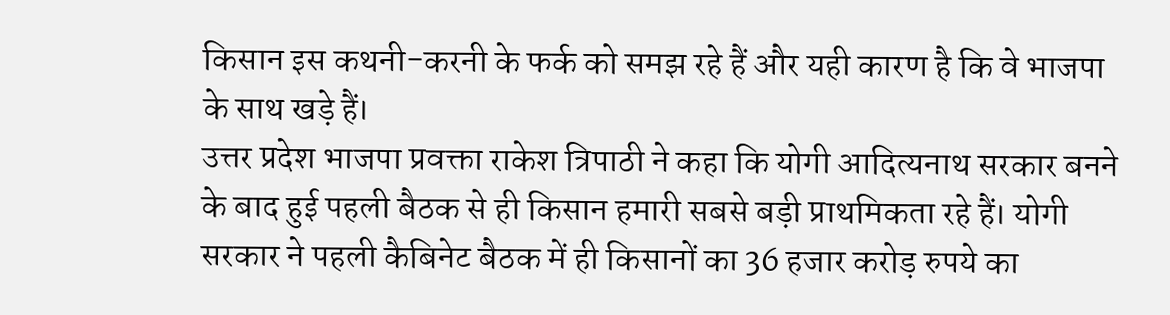किसान इस कथनी-करनी के फर्क को समझ रहे हैं और यही कारण है कि वे भाजपा के साथ खड़े हैं।
उत्तर प्रदेश भाजपा प्रवक्ता राकेश त्रिपाठी ने कहा कि योगी आदित्यनाथ सरकार बनने के बाद हुई पहली बैठक से ही किसान हमारी सबसे बड़ी प्राथमिकता रहे हैं। योगी सरकार ने पहली कैबिनेट बैठक में ही किसानों का 36 हजार करोड़ रुपये का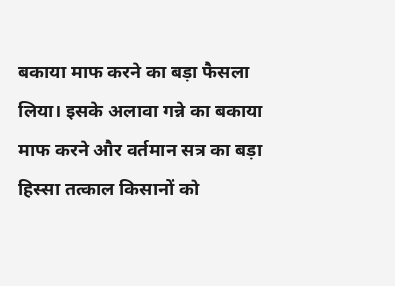बकाया माफ करने का बड़ा फैसला लिया। इसके अलावा गन्ने का बकाया माफ करने और वर्तमान सत्र का बड़ा हिस्सा तत्काल किसानों को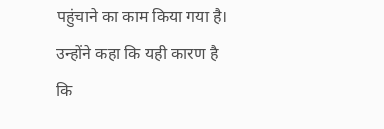पहुंचाने का काम किया गया है। उन्होंने कहा कि यही कारण है कि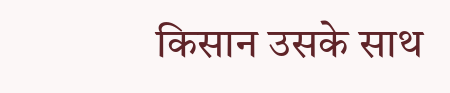किसान उसके साथ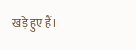खड़े हुए हैं।